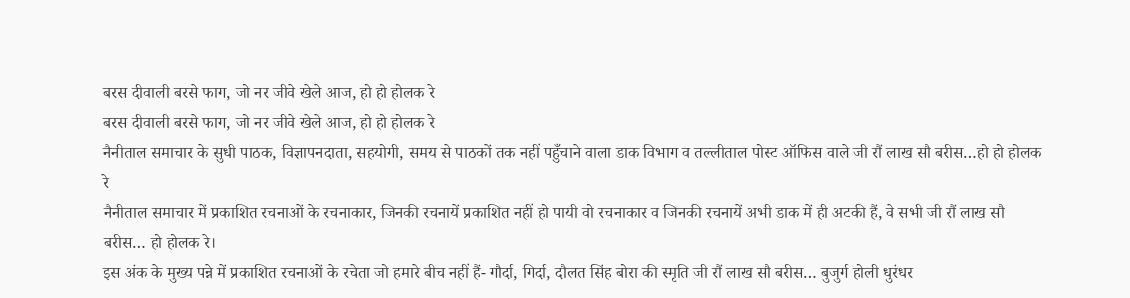बरस दीवाली बरसे फाग, जो नर जीवे खेले आज, हो हो होलक रे
बरस दीवाली बरसे फाग, जो नर जीवे खेले आज, हो हो होलक रे
नैनीताल समाचार के सुधी पाठक, विज्ञापनदाता, सहयोगी, समय से पाठकों तक नहीं पहुँचाने वाला डाक विभाग व तल्लीताल पोस्ट ऑफिस वाले जी रौं लाख सौ बरीस…हो हो होलक रे
नैनीताल समाचार में प्रकाशित रचनाओं के रचनाकार, जिनकी रचनायें प्रकाशित नहीं हो पायी वो रचनाकार व जिनकी रचनायें अभी डाक में ही अटकी हैं, वे सभी जी रौं लाख सौ बरीस… हो होलक रे।
इस अंक के मुख्य पन्ने में प्रकाशित रचनाओं के रचेता जो हमारे बीच नहीं हैं- गौर्दा, गिर्दा, दौलत सिंह बोरा की स्मृति जी रौं लाख सौ बरीस… बुजुर्ग होली धुरंधर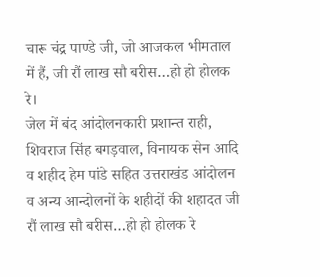चारू चंद्र पाण्डे जी, जो आजकल भीमताल में हैं, जी रौं लाख सौ बरीस…हो हो होलक रे।
जेल में बंद आंदोलनकारी प्रशान्त राही, शिवराज सिंह बगड़वाल, विनायक सेन आदि व शहीद हेम पांडे सहित उत्तराखंड आंदोलन व अन्य आन्दोलनों के शहीदों की शहादत जी रौं लाख सौ बरीस…हो हो होलक रे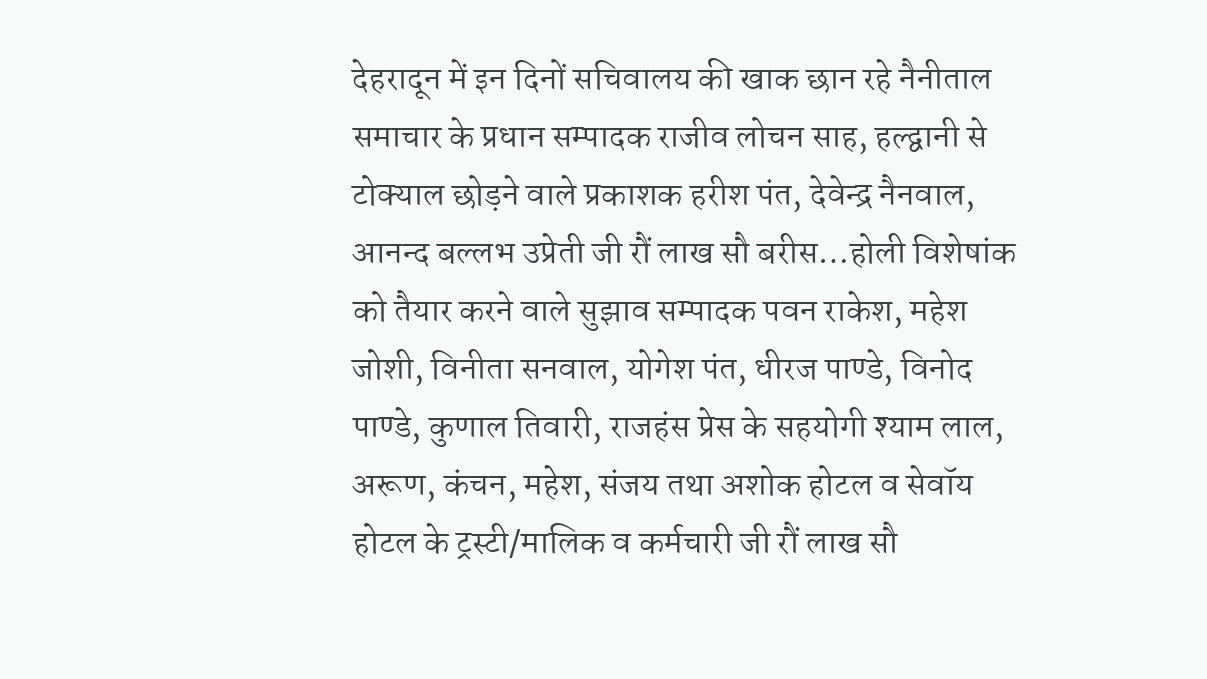देहरादून में इन दिनों सचिवालय की खाक छान रहे नैनीताल समाचार के प्रधान सम्पादक राजीव लोचन साह, हल्द्वानी से टोक्याल छोड़ने वाले प्रकाशक हरीश पंत, देवेन्द्र नैनवाल, आनन्द बल्लभ उप्रेती जी रौं लाख सौ बरीस…होली विशेषांक को तैयार करने वाले सुझाव सम्पादक पवन राकेश, महेश जोशी, विनीता सनवाल, योगेश पंत, धीरज पाण्डे, विनोद पाण्डे, कुणाल तिवारी, राजहंस प्रेस के सहयोगी श्याम लाल, अरूण, कंचन, महेश, संजय तथा अशोक होटल व सेवॉय होटल के ट्रस्टी/मालिक व कर्मचारी जी रौं लाख सौ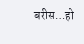बरीस…हो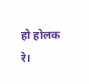हो होलक रे।